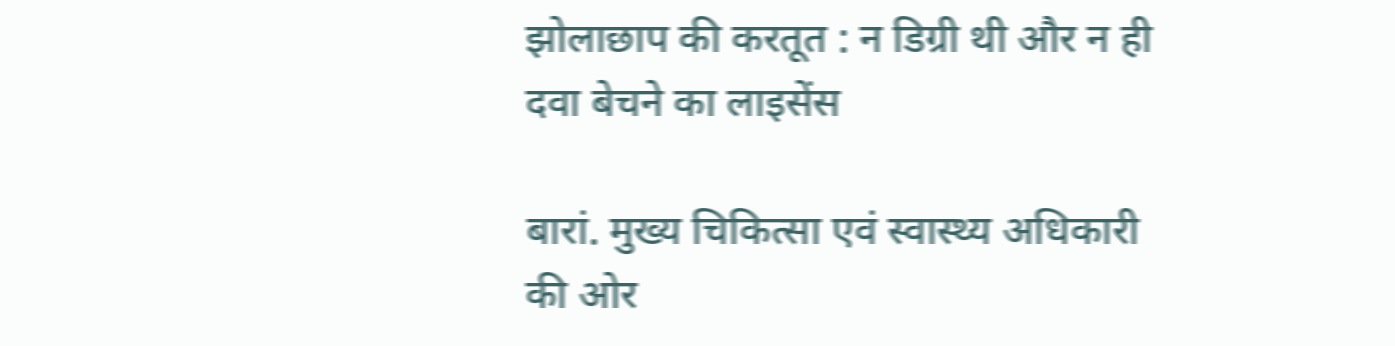झोलाछाप की करतूत : न डिग्री थी और न ही दवा बेचने का लाइसेंस

बारां. मुख्य चिकित्सा एवं स्वास्थ्य अधिकारी की ओर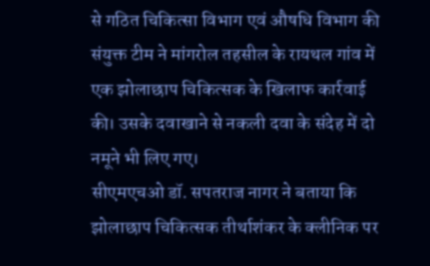से गठित चिकित्सा विभाग एवं औषधि विभाग की संयुक्त टीम ने मांगरोल तहसील के रायथल गांव में एक झोलाछाप चिकित्सक के खिलाफ कार्रवाई की। उसके दवाखाने से नकली दवा के संदेह में दो नमूने भी लिए गए।
सीएमएचओ डॉ. सपतराज नागर ने बताया कि झोलाछाप चिकित्सक तीर्थाशंकर के क्लीनिक पर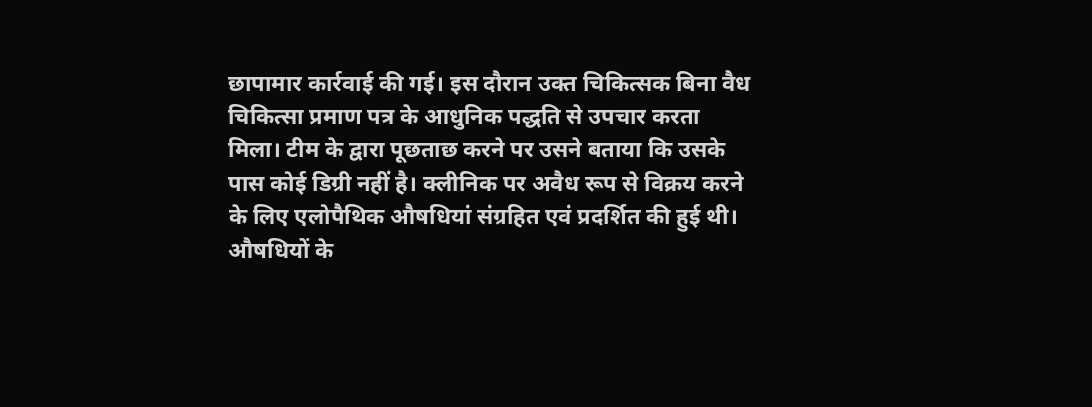छापामार कार्रवाई की गई। इस दौरान उक्त चिकित्सक बिना वैध चिकित्सा प्रमाण पत्र के आधुनिक पद्धति से उपचार करता मिला। टीम के द्वारा पूछताछ करने पर उसने बताया कि उसके पास कोई डिग्री नहीं है। क्लीनिक पर अवैध रूप से विक्रय करने के लिए एलोपैथिक औषधियां संग्रहित एवं प्रदर्शित की हुई थी। औषधियों के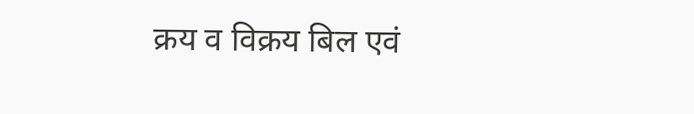क्रय व विक्रय बिल एवं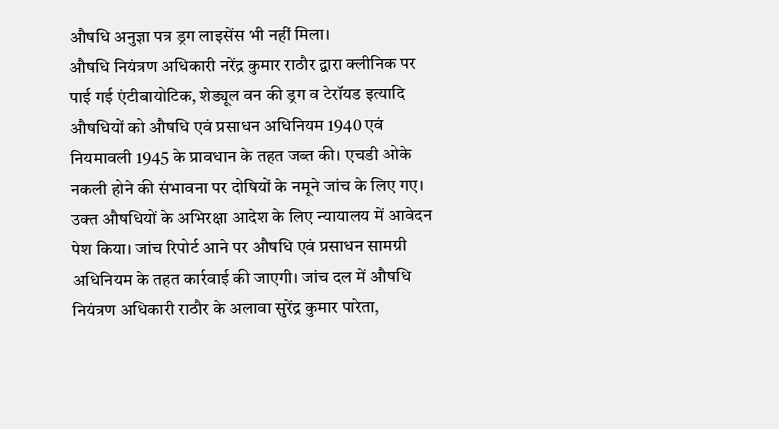औषधि अनुज्ञा पत्र ड्रग लाइसेंस भी नहीं मिला।
औषधि नियंत्रण अधिकारी नरेंद्र कुमार राठौर द्वारा क्लीनिक पर पाई गई एंटीबायोटिक, शेड्यूल वन की ड्रग व टेरॉयड इत्यादि औषधियों को औषधि एवं प्रसाधन अधिनियम 1940 एवं नियमावली 1945 के प्रावधान के तहत जब्त की। एचडी ओके नकली होने की संभावना पर दोषियों के नमूने जांच के लिए गए। उक्त औषधियों के अभिरक्षा आदेश के लिए न्यायालय में आवेदन पेश किया। जांच रिपोर्ट आने पर औषधि एवं प्रसाधन सामग्री अधिनियम के तहत कार्रवाई की जाएगी। जांच दल में औषधि नियंत्रण अधिकारी राठौर के अलावा सुरेंद्र कुमार पारेता,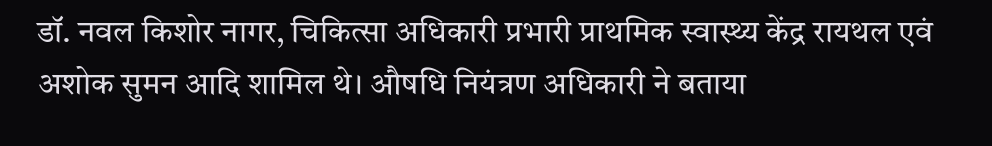डॉ. नवल किशोर नागर, चिकित्सा अधिकारी प्रभारी प्राथमिक स्वास्थ्य केंद्र रायथल एवं अशोक सुमन आदि शामिल थे। औषधि नियंत्रण अधिकारी ने बताया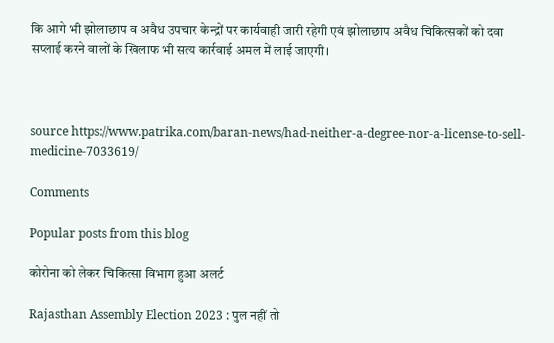कि आगे भी झोलाछाप व अवैध उपचार केन्द्रों पर कार्यवाही जारी रहेगी एवं झोलाछाप अवैध चिकित्सकों को दवा सप्लाई करने वालों के खिलाफ भी सत्य कार्रवाई अमल में लाई जाएगी।



source https://www.patrika.com/baran-news/had-neither-a-degree-nor-a-license-to-sell-medicine-7033619/

Comments

Popular posts from this blog

कोरोना को लेकर चिकित्सा विभाग हुआ अलर्ट

Rajasthan Assembly Election 2023 : पुल नहीं तो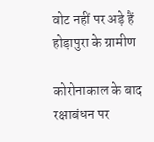वोट नहीं पर अड़े हैं होड़ापुरा के ग्रामीण

कोरोनाकाल के बाद रक्षाबंधन पर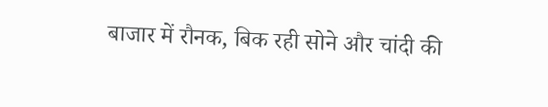बाजार में रौनक, बिक रही सोने और चांदी की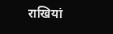राखियां